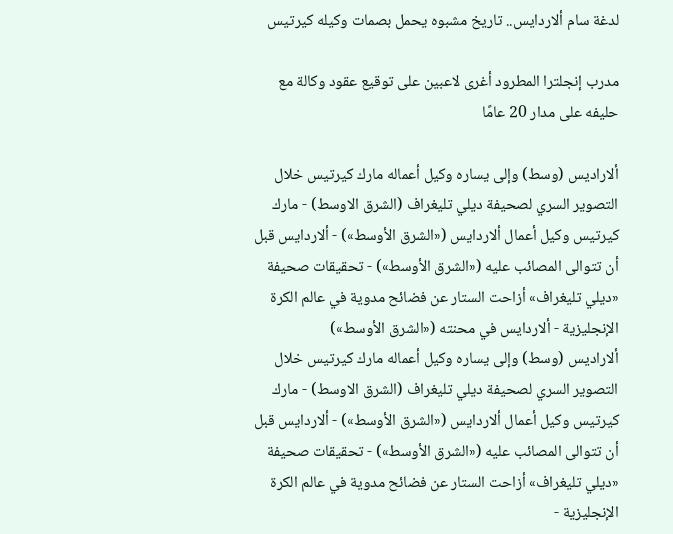لدغة سام ألاردايس.. تاريخ مشبوه يحمل بصمات وكيله كيرتيس

مدرب إنجلترا المطرود أغرى لاعبين على توقيع عقود وكالة مع حليفه على مدار 20 عامًا

ألاراديس (وسط) وإلى يساره وكيل أعماله مارك كيرتيس خلال التصوير السري لصحيفة ديلي تليغراف (الشرق الاوسط) - مارك كيرتيس وكيل أعمال ألاردايس («الشرق الأوسط») - ألاردايس قبل أن تتوالى المصائب عليه («الشرق الأوسط») - تحقيقات صحيفة «ديلي تليغراف» أزاحت الستار عن فضائح مدوية في عالم الكرة الإنجليزية - ألاردايس في محنته («الشرق الأوسط»)
ألاراديس (وسط) وإلى يساره وكيل أعماله مارك كيرتيس خلال التصوير السري لصحيفة ديلي تليغراف (الشرق الاوسط) - مارك كيرتيس وكيل أعمال ألاردايس («الشرق الأوسط») - ألاردايس قبل أن تتوالى المصائب عليه («الشرق الأوسط») - تحقيقات صحيفة «ديلي تليغراف» أزاحت الستار عن فضائح مدوية في عالم الكرة الإنجليزية -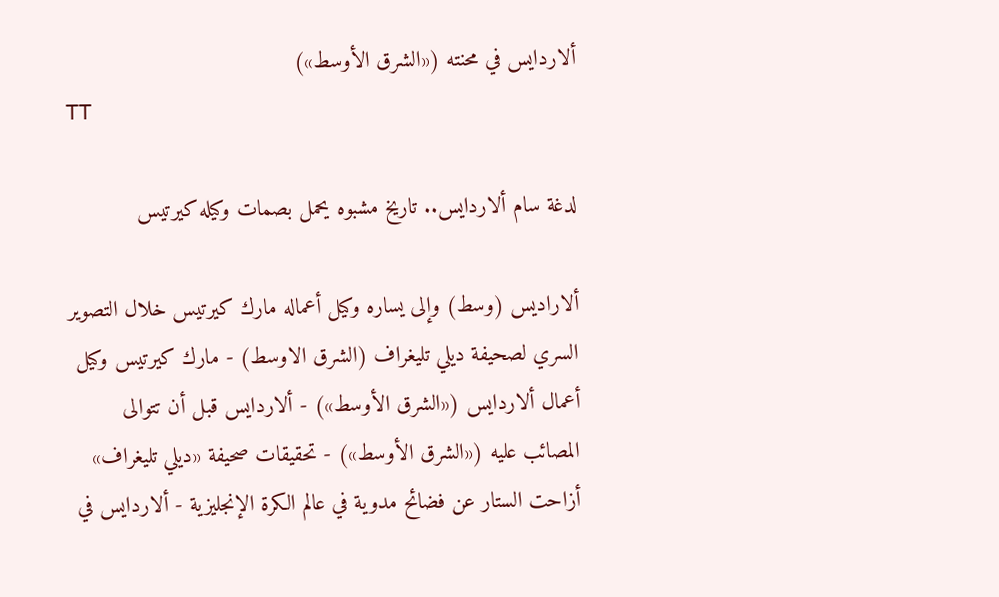ألاردايس في محنته («الشرق الأوسط»)
TT

لدغة سام ألاردايس.. تاريخ مشبوه يحمل بصمات وكيله كيرتيس

ألاراديس (وسط) وإلى يساره وكيل أعماله مارك كيرتيس خلال التصوير السري لصحيفة ديلي تليغراف (الشرق الاوسط) - مارك كيرتيس وكيل أعمال ألاردايس («الشرق الأوسط») - ألاردايس قبل أن تتوالى المصائب عليه («الشرق الأوسط») - تحقيقات صحيفة «ديلي تليغراف» أزاحت الستار عن فضائح مدوية في عالم الكرة الإنجليزية - ألاردايس في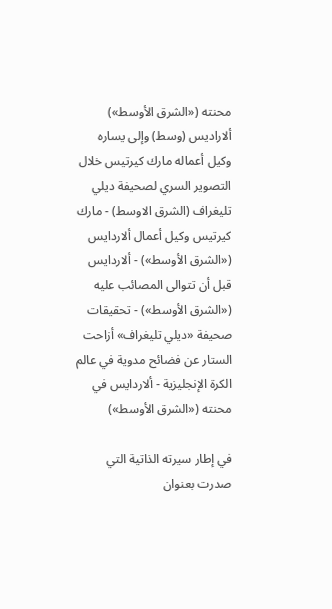محنته («الشرق الأوسط»)
ألاراديس (وسط) وإلى يساره وكيل أعماله مارك كيرتيس خلال التصوير السري لصحيفة ديلي تليغراف (الشرق الاوسط) - مارك كيرتيس وكيل أعمال ألاردايس («الشرق الأوسط») - ألاردايس قبل أن تتوالى المصائب عليه («الشرق الأوسط») - تحقيقات صحيفة «ديلي تليغراف» أزاحت الستار عن فضائح مدوية في عالم الكرة الإنجليزية - ألاردايس في محنته («الشرق الأوسط»)

في إطار سيرته الذاتية التي صدرت بعنوان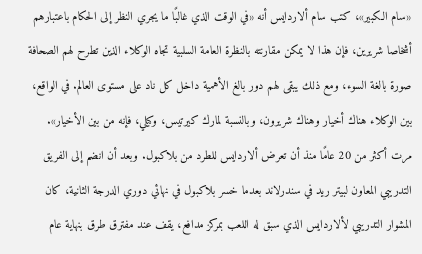«سام الكبير»، كتب سام ألاردايس أنه «في الوقت الذي غالبًا ما يجري النظر إلى الحكام باعتبارهم أشخاصا شريرين، فإن هذا لا يمكن مقارنته بالنظرة العامة السلبية تجاه الوكلاء الذين تطرح لهم الصحافة صورة بالغة السوء، ومع ذلك يبقى لهم دور بالغ الأهمية داخل كل ناد على مستوى العالم. في الواقع، بين الوكلاء هناك أخيار وهناك شريرون، وبالنسبة لمارك كيرتيس، وكيلي، فإنه من بين الأخيار».
مرت أكثر من 20 عامًا منذ أن تعرض ألاردايس للطرد من بلاكبول. وبعد أن انضم إلى الفريق التدريبي المعاون لبيتر ريد في سندرلاند بعدما خسر بلاكبول في نهائي دوري الدرجة الثانية، كان المشوار التدريبي لألاردايس الذي سبق له اللعب بمركز مدافع، يقف عند مفترق طرق بنهاية عام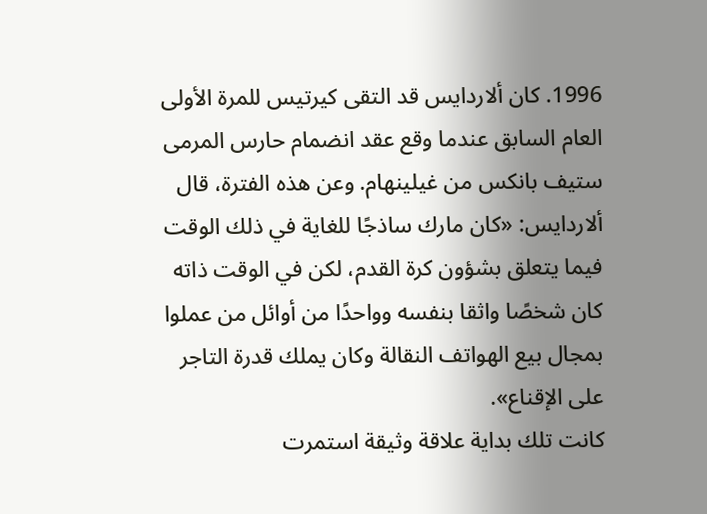1996. كان ألاردايس قد التقى كيرتيس للمرة الأولى العام السابق عندما وقع عقد انضمام حارس المرمى ستيف بانكس من غيلينهام. وعن هذه الفترة، قال ألاردايس: «كان مارك ساذجًا للغاية في ذلك الوقت فيما يتعلق بشؤون كرة القدم، لكن في الوقت ذاته كان شخصًا واثقا بنفسه وواحدًا من أوائل من عملوا بمجال بيع الهواتف النقالة وكان يملك قدرة التاجر على الإقناع».
كانت تلك بداية علاقة وثيقة استمرت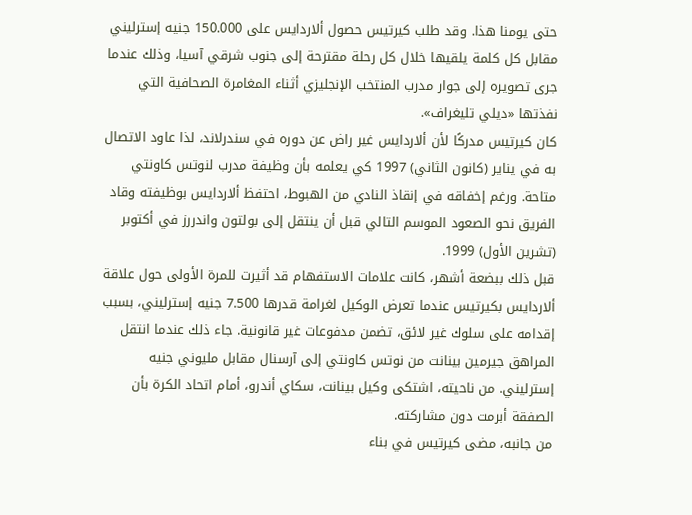حتى يومنا هذا. وقد طلب كيرتيس حصول ألاردايس على 150.000 جنيه إسترليني مقابل كل كلمة يلقيها خلال كل رحلة مقترحة إلى جنوب شرقي آسيا، وذلك عندما جرى تصويره إلى جوار مدرب المنتخب الإنجليزي أثناء المغامرة الصحافية التي نفذتها «ديلي تليغراف».
كان كيرتيس مدركًا لأن ألاردايس غير راض عن دوره في سندرلاند، لذا عاود الاتصال به في يناير (كانون الثاني) 1997 كي يعلمه بأن وظيفة مدرب لنوتس كاونتي متاحة. ورغم إخفاقه في إنقاذ النادي من الهبوط، احتفظ ألاردايس بوظيفته وقاد الفريق نحو الصعود الموسم التالي قبل أن ينتقل إلى بولتون واندررز في أكتوبر (تشرين الأول) 1999.
قبل ذلك ببضعة أشهر، كانت علامات الاستفهام قد أثيرت للمرة الأولى حول علاقة ألاردايس بكيرتيس عندما تعرض الوكيل لغرامة قدرها 7.500 جنيه إسترليني، بسبب إقدامه على سلوك غير لائق، تضمن مدفوعات غير قانونية. جاء ذلك عندما انتقل المراهق جيرمين بينانت من نوتس كاونتي إلى آرسنال مقابل مليوني جنيه إسترليني. من ناحيته، اشتكى وكيل بينانت، سكاي أندرو، أمام اتحاد الكرة بأن الصفقة أبرمت دون مشاركته.
من جانبه، مضى كيرتيس في بناء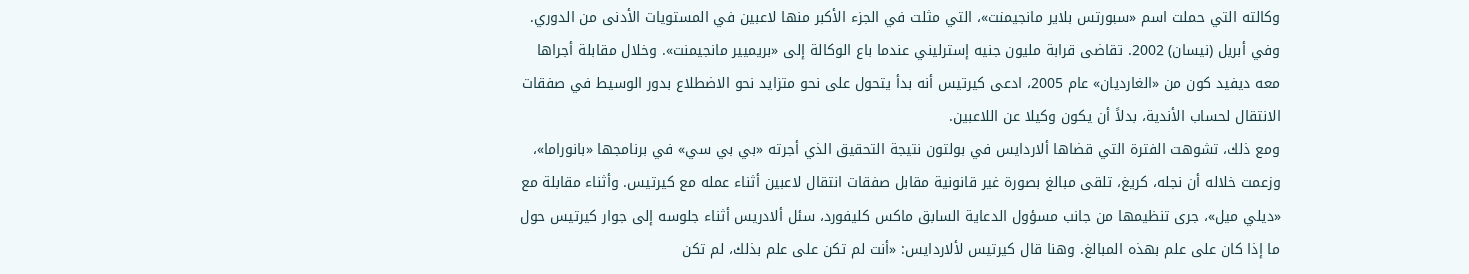وكالته التي حملت اسم «سبورتس بلاير مانجيمنت»، التي مثلت في الجزء الأكبر منها لاعبين في المستويات الأدنى من الدوري. وفي أبريل (نيسان) 2002. تقاضى قرابة مليون جنيه إسترليني عندما باع الوكالة إلى «بريميير مانجيمنت». وخلال مقابلة أجراها معه ديفيد كون من «الغارديان» عام 2005، ادعى كيرتيس أنه بدأ يتحول على نحو متزايد نحو الاضطلاع بدور الوسيط في صفقات الانتقال لحساب الأندية، بدلاً أن يكون وكيلا عن اللاعبين.
ومع ذلك، تشوهت الفترة التي قضاها ألاردايس في بولتون نتيجة التحقيق الذي أجرته «بي بي سي» في برنامجها «بانوراما»، وزعمت خلاله أن نجله، كريغ، تلقى مبالغ بصورة غير قانونية مقابل صفقات انتقال لاعبين أثناء عمله مع كيرتيس. وأثناء مقابلة مع «ديلي ميل»، جرى تنظيمها من جانب مسؤول الدعاية السابق ماكس كليفورد، سئل ألادريس أثناء جلوسه إلى جوار كيرتيس حول ما إذا كان على علم بهذه المبالغ. وهنا قال كيرتيس لألاردايس: «أنت لم تكن على علم بذلك، لم تكن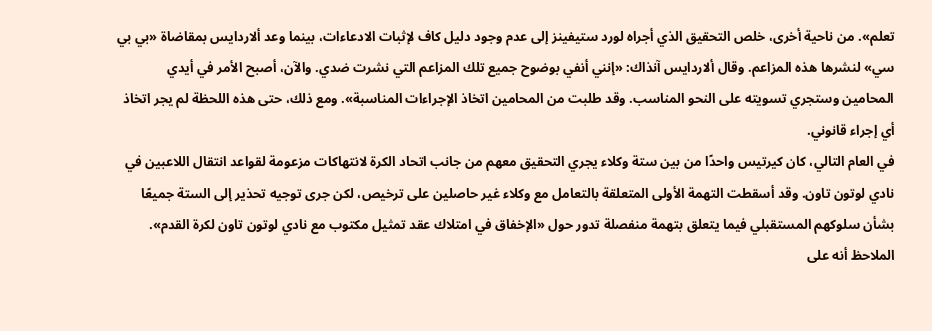تعلم». من ناحية أخرى، خلص التحقيق الذي أجراه لورد ستيفينز إلى عدم وجود دليل كاف لإثبات الادعاءات، بينما وعد ألاردايس بمقاضاة «بي بي سي» لنشرها هذه المزاعم. وقال ألاردايس آنذاك: «إنني أنفي بوضوح جميع تلك المزاعم التي نشرت ضدي. والآن، أصبح الأمر في أيدي المحامين وستجري تسويته على النحو المناسب. وقد طلبت من المحامين اتخاذ الإجراءات المناسبة». ومع ذلك، حتى هذه اللحظة لم يجر اتخاذ أي إجراء قانوني.
في العام التالي، كان كيرتيس واحدًا من بين ستة وكلاء يجري التحقيق معهم من جانب اتحاد الكرة لانتهاكات مزعومة لقواعد انتقال اللاعبين في نادي لوتون تاون. وقد أسقطت التهمة الأولى المتعلقة بالتعامل مع وكلاء غير حاصلين على ترخيص، لكن جرى توجيه تحذير إلى الستة جميعًا بشأن سلوكهم المستقبلي فيما يتعلق بتهمة منفصلة تدور حول «الإخفاق في امتلاك عقد تمثيل مكتوب مع نادي لوتون تاون لكرة القدم».
الملاحظ أنه على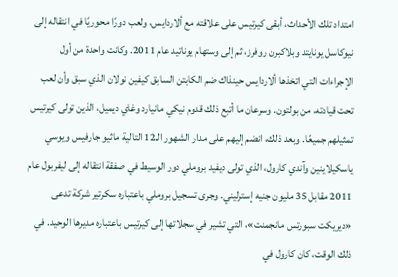امتداد تلك الأحداث، أبقى كيرتيس على علاقته مع ألاردايس، ولعب دورًا محوريًا في انتقاله إلى نيوكاسل يونايتد وبلاكبرن روفرز، ثم إلى وستهام يوناتيد عام 2011. وكانت واحدة من أول الإجراءات التي اتخذها ألاردايس حينذاك ضم الكابتن السابق كيفين نولان الذي سبق وأن لعب تحت قيادته، من بولتون. وسرعان ما أتبع ذلك قدوم نيكي مانيارد وغاي ديميل، الذين تولى كيرتيس تمثيلهم جميعًا. وبعد ذلك، انضم إليهم على مدار الشهور الـ12 التالية ماثيو جارفيس ويوسي ياسكيلاينين وآندي كارول، الذي تولى ديفيد بروملي دور الوسيط في صفقة انتقاله إلى ليفربول عام 2011 مقابل 35 مليون جنيه إسترليني. وجرى تسجيل بروملي باعتباره سكرتير شركة تدعى «ديريكت سبورتس مانجمنت»، التي تشير في سجلاتها إلى كيرتيس باعتباره مديرها الوحيد. في ذلك الوقت، كان كارول في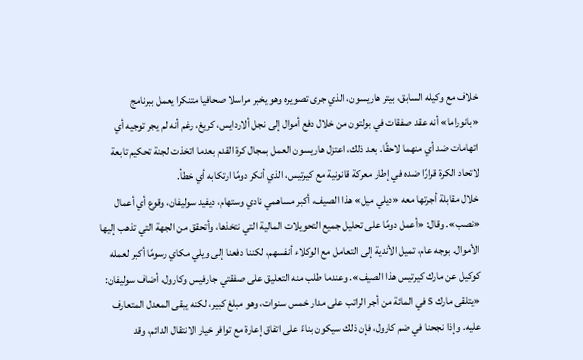خلاف مع وكيله السابق، بيتر هاريسون، الذي جرى تصويره وهو يخبر مراسلا صحافيا متنكرا يعمل ببرنامج «بانوراما» أنه عقد صفقات في بولتون من خلال دفع أموال إلى نجل ألاردايس، كريغ، رغم أنه لم يجر توجيه أي اتهامات ضد أي منهما لاحقًا. بعد ذلك، اعتزل هاريسون العمل بمجال كرة القدم بعدما اتخذت لجنة تحكيم تابعة لاتحاد الكرة قرارًا ضده في إطار معركة قانونية مع كيرتيس، الذي أنكر دومًا ارتكابه أي خطأ.
خلال مقابلة أجرتها معه «ديلي ميل» هذا الصيف، أكبر مساهمي نادي وستهام، ديفيد سوليفان، وقوع أي أعمال «نصب». وقال: «أعمل دومًا على تحليل جميع التحويلات المالية التي نتخذها، وأتحقق من الجهة التي تذهب إليها الأموال. بوجه عام، تميل الأندية إلى التعامل مع الوكلاء أنفسهم، لكننا دفعنا إلى ويلي مكاي رسومًا أكبر لعمله كوكيل عن مارك كيرتيس هذا الصيف». وعندما طلب منه التعليق على صفقتي جارفيس وكارول، أضاف سوليفان: «يتلقى مارك 5 في المائة من أجر الراتب على مدار خمس سنوات، وهو مبلغ كبير، لكنه يبقى المعدل المتعارف عليه. وإذا نجحنا في ضم كارول، فإن ذلك سيكون بناءً على اتفاق إعارة مع توافر خيار الانتقال الدائم، وقد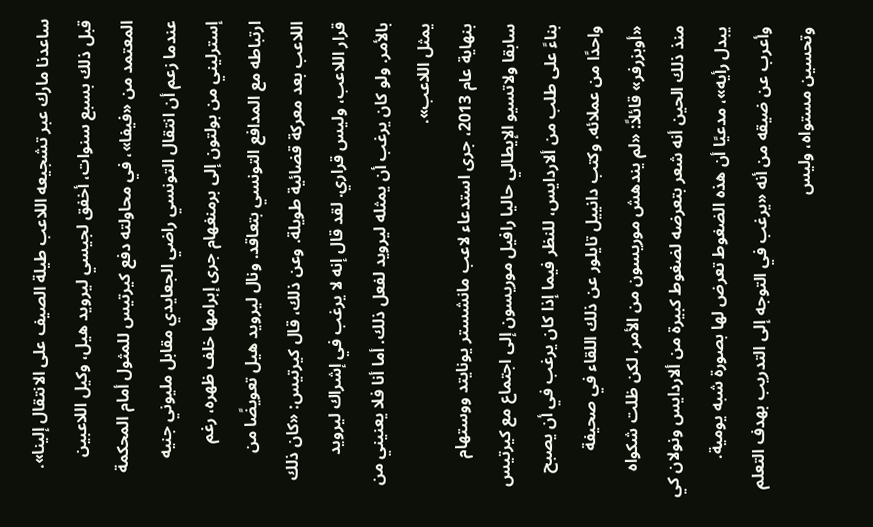ساعدنا مارك عبر تشجيعه اللاعب طيلة الصيف على الانتقال إلينا».
قبل ذلك بسبع سنوات، أخفق لجيسي ليرويد هيل، وكيل اللاعبين المعتمد من «فيفا»، في محاولته دفع كيرتيس للمثول أمام المحكمة عندما زعم أن انتقال التونسي راضي الجعايدي مقابل مليوني جنيه إسترليني من بولتون إلى برمنغهام جرى إبرامها خلف ظهره، رغم ارتباطه مع المدافع التونسي بتعاقد. ونال ليرويد هيل تعويضًا من اللاعب بعد معركة قضائية طويلة. وعن ذلك، قال كيرتيس: «كان ذلك قرار اللاعب، وليس قراري. لقد قال إنه لا يرغب في إشراك ليرويد بالأمر. ولو كان يرغب أن يمثله ليرويد لفعل ذلك. أما أنا فلا يعنيني من يمثل اللاعب».
بنهاية عام 2013، جرى استدعاء لاعب مانشستر يونايتد ووستهام سابقا ولاتسيو الإيطالي حاليا رافيل موريسون إلى اجتماع مع كيرتيس بناءً على طلب من ألاردايس، للنظر فيما إذا كان يرغب في أن يصبح واحدًا من عملائه. وكتب دانييل تايلور عن ذلك اللقاء في صحيفة «أوبزرفر» قائلاً: «لم يندهش موريسون من الأمر، لكن ظلت شكواه منذ ذلك الحين أنه شعر بتعرضه لضغوط كبيرة من ألاردايس ونولان كي يبدل رأيه»، مدعيًا أن هذه الضغوط تعرض لها بصورة شبه يومية. وأعرب عن ضيقه من أنه «يرغب في التوجه إلى التدريب بهدف التعلم وتحسين مستواه، وليس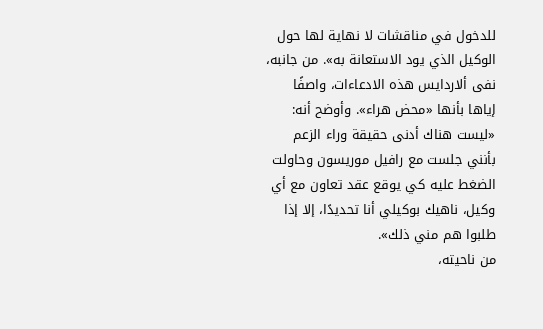للدخول في مناقشات لا نهاية لها حول الوكيل الذي يود الاستعانة به». من جانبه، نفى ألاردايس هذه الادعاءات، واصفًا إياها بأنها «محض هراء». وأوضح أنه: «ليست هناك أدنى حقيقة وراء الزعم بأنني جلست مع رافيل موريسون وحاولت الضغط عليه كي يوقع عقد تعاون مع أي وكيل، ناهيك بوكيلي أنا تحديدًا، إلا إذا طلبوا هم مني ذلك».
من ناحيته،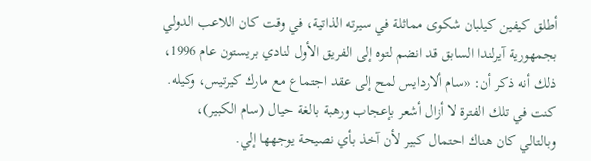أطلق كيفين كيلبان شكوى مماثلة في سيرته الذاتية، في وقت كان اللاعب الدولي بجمهورية آيرلندا السابق قد انضم لتوه إلى الفريق الأول لنادي بريستون عام 1996، ذلك أنه ذكر أن: «سام ألاردايس لمح إلى عقد اجتماع مع مارك كيرتيس، وكيله. كنت في تلك الفترة لا أزال أشعر بإعجاب ورهبة بالغة حيال (سام الكبير)، وبالتالي كان هناك احتمال كبير لأن آخذ بأي نصيحة يوجهها إلي.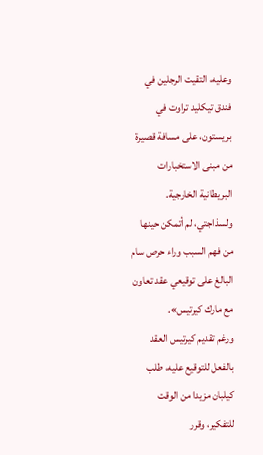وعليه، التقيت الرجلين في فندق تيكليد تراوت في بريستون، على مسافة قصيرة من مبنى الاستخبارات البريطانية الخارجية. ولسذاجتي، لم أتمكن حينها من فهم السبب وراء حرص سام البالغ على توقيعي عقد تعاون مع مارك كيرتيس».
ورغم تقديم كيرتيس العقد بالفعل للتوقيع عليه، طلب كيلبان مزيدا من الوقت للتفكير، وقرر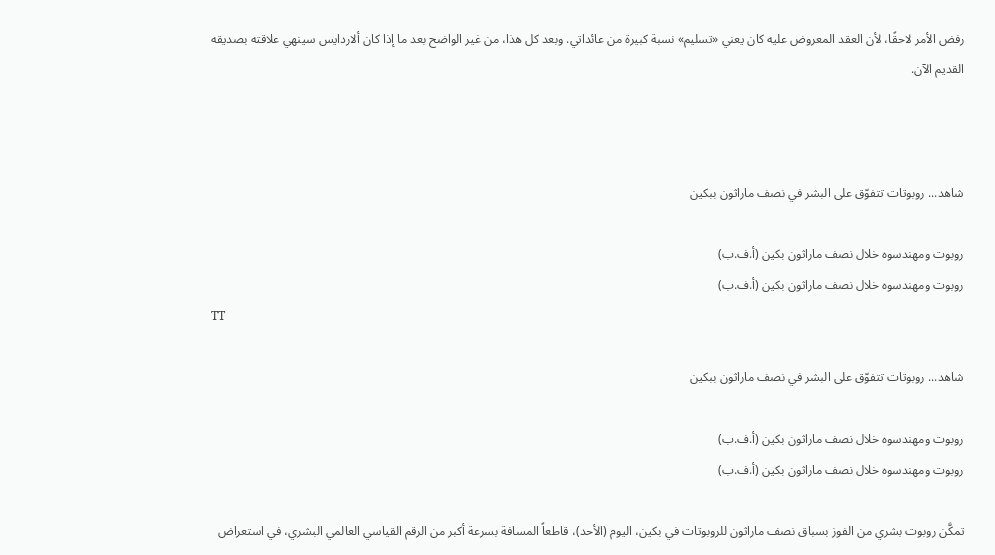رفض الأمر لاحقًا، لأن العقد المعروض عليه كان يعني «تسليم» نسبة كبيرة من عائداتي. وبعد كل هذا، من غير الواضح بعد ما إذا كان ألاردايس سينهي علاقته بصديقه القديم الآن.



شاهد... روبوتات تتفوّق على البشر في نصف ماراثون ببكين

روبوت ومهندسوه خلال نصف ماراثون بكين (أ.ف.ب)
روبوت ومهندسوه خلال نصف ماراثون بكين (أ.ف.ب)
TT

شاهد... روبوتات تتفوّق على البشر في نصف ماراثون ببكين

روبوت ومهندسوه خلال نصف ماراثون بكين (أ.ف.ب)
روبوت ومهندسوه خلال نصف ماراثون بكين (أ.ف.ب)

تمكَّن روبوت بشري من الفوز بسباق نصف ماراثون للروبوتات في بكين، اليوم (الأحد)، قاطعاً المسافة بسرعة أكبر من الرقم القياسي العالمي البشري، في استعراض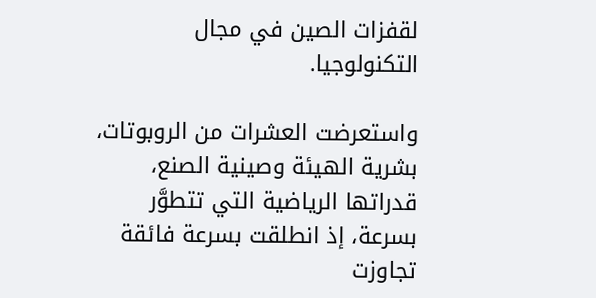لقفزات الصين في مجال التكنولوجيا.

واستعرضت العشرات ‌من الروبوتات، بشرية الهيئة وصينية الصنع، قدراتها الرياضية التي تتطوَّر بسرعة، إذ انطلقت بسرعة فائقة تجاوزت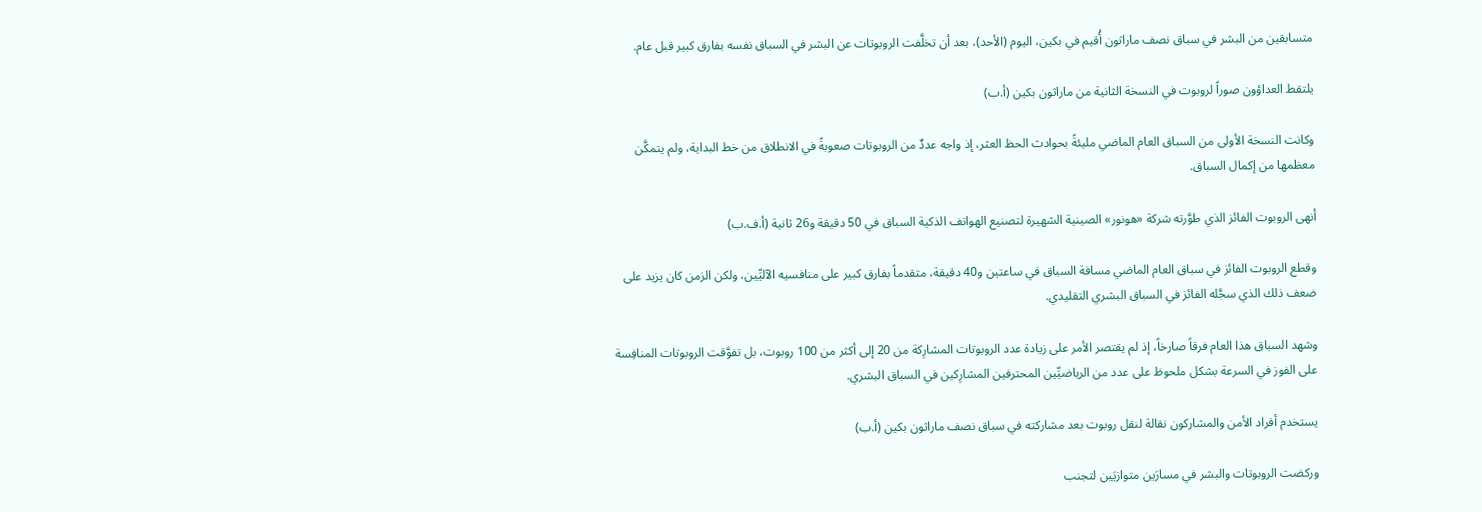متسابقين من البشر في سباق نصف ماراثون أُقيم في بكين، اليوم (الأحد)، بعد أن تخلَّفت الروبوتات عن البشر في السباق نفسه بفارق كبير قبل عام.

يلتقط العداؤون صوراً لروبوت في النسخة الثانية من ماراثون بكين (أ.ب)

وكانت النسخة الأولى من السباق العام الماضي مليئةً بحوادث الحظ العثر، إذ واجه عددٌ من الروبوتات صعوبةً في الانطلاق من خط البداية، ولم يتمكَّن معظمها ‌من إكمال ‌السباق.

أنهى الروبوت الفائز الذي طوَّرته شركة «هونور» الصينية الشهيرة لتصنيع الهواتف الذكية السباق في 50 دقيقة و26 ثانية (أ.ف.ب)

وقطع الروبوت الفائز في سباق ‌العام الماضي مسافة السباق في ساعتين و40 دقيقة، متقدماً بفارق كبير على منافسيه الآليِّين، ولكن الزمن كان يزيد على ضعف ذلك الذي سجَّله الفائز في السباق البشري التقليدي.

وشهد السباق هذا العام فرقاً صارخاً، إذ لم يقتصر الأمر على زيادة عدد الروبوتات المشارِكة من 20 إلى أكثر من 100 روبوت، بل تفوَّقت الروبوتات ‌المنافِسة على الفوز ‌في السرعة بشكل ملحوظ على عدد من الرياضيِّين المحترفين المشارِكين ‌في السباق البشري.

يستخدم أفراد الأمن والمشاركون نقالة لنقل روبوت بعد مشاركته في سباق نصف ماراثون بكين (أ.ب)

وركضت الروبوتات والبشر في مسارَين ‌متوازيَين لتجنب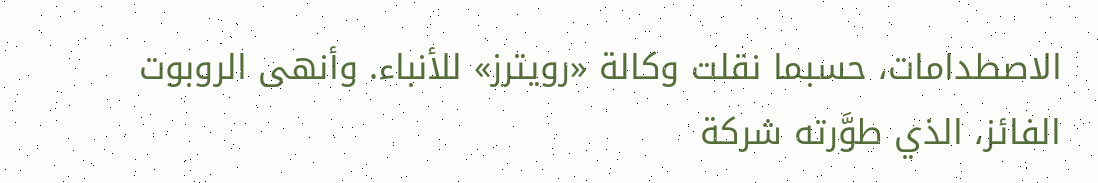الاصطدامات، حسبما نقلت وكالة «رويترز» للأنباء. وأنهى الروبوت الفائز، الذي طوَّرته شركة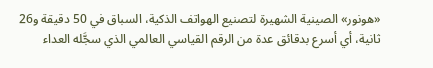«هونور» الصينية الشهيرة لتصنيع الهواتف الذكية، السباق في 50 دقيقة و26 ثانية، أي أسرع بدقائق عدة من الرقم ‌القياسي العالمي الذي سجَّله العداء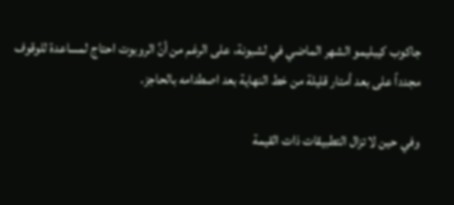جاكوب كيبليمو الشهر الماضي في لشبونة، على الرغم من أنَّ الروبوت احتاج لمساعدة للوقوف مجدداً على بعد أمتار قليلة من خط النهاية بعد اصطدامه بالحاجز.

وفي حين لا تزال التطبيقات ذات القيمة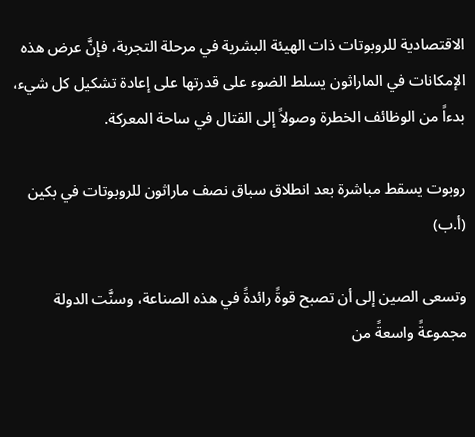الاقتصادية للروبوتات ذات الهيئة البشرية في مرحلة التجربة، فإنَّ عرض هذه الإمكانات في الماراثون يسلط الضوء على قدرتها على إعادة تشكيل كل شيء، بدءاً من الوظائف الخطرة وصولاً إلى القتال في ساحة المعركة.

روبوت يسقط مباشرة بعد انطلاق سباق نصف ماراثون للروبوتات في بكين (أ.ب)

وتسعى الصين إلى أن تصبح قوةً رائدةً في هذه الصناعة، وسنَّت الدولة مجموعةً واسعةً من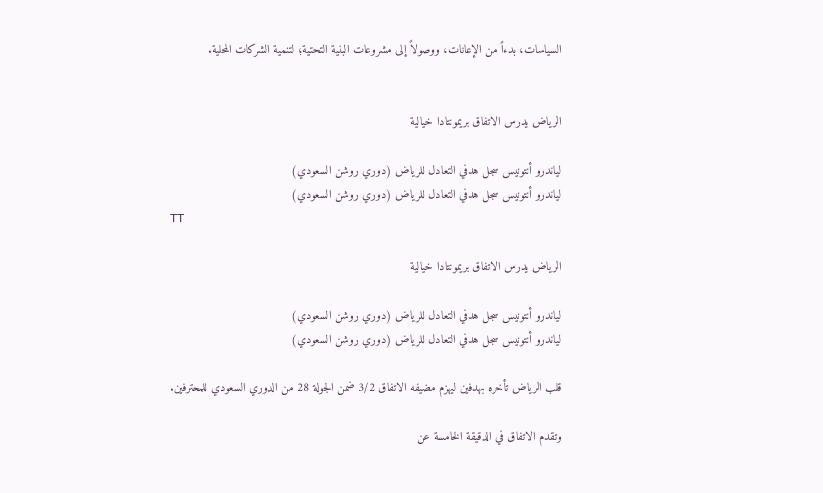السياسات، بدءاً من الإعانات، ووصولاً إلى مشروعات البنية التحتية؛ لتنمية الشركات المحلية.


الرياض يدرس الاتفاق بريمونتادا خيالية

لياندرو أنتونيس سجل هدفي التعادل للرياض (دوري روشن السعودي)
لياندرو أنتونيس سجل هدفي التعادل للرياض (دوري روشن السعودي)
TT

الرياض يدرس الاتفاق بريمونتادا خيالية

لياندرو أنتونيس سجل هدفي التعادل للرياض (دوري روشن السعودي)
لياندرو أنتونيس سجل هدفي التعادل للرياض (دوري روشن السعودي)

قلب الرياض تأخره بهدفين ليهزم مضيفه الاتفاق 3/2 ضمن الجولة 28 من الدوري السعودي للمحترفين.

وتقدم الاتفاق في الدقيقة الخامسة عن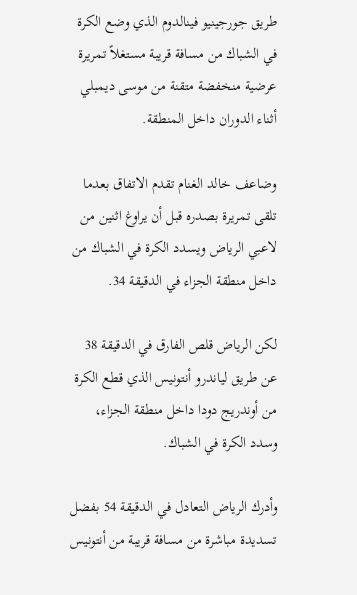طريق جورجينيو فينالدوم الذي وضع الكرة في الشباك من مسافة قريبة مستغلاً تمريرة عرضية منخفضة متقنة من موسى ديمبلي أثناء الدوران داخل المنطقة.

وضاعف خالد الغنام تقدم الاتفاق بعدما تلقى تمريرة بصدره قبل أن يراوغ اثنين من لاعبي الرياض ويسدد الكرة في الشباك من داخل منطقة الجزاء في الدقيقة 34.

لكن الرياض قلص الفارق في الدقيقة 38 عن طريق لياندرو أنتونيس الذي قطع الكرة من أوندريج دودا داخل منطقة الجزاء، وسدد الكرة في الشباك.

وأدرك الرياض التعادل في الدقيقة 54 بفضل تسديدة مباشرة من مسافة قريبة من أنتونيس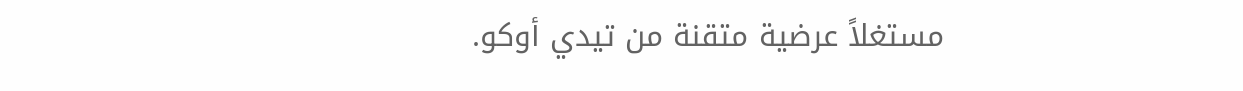مستغلاً عرضية متقنة من تيدي أوكو.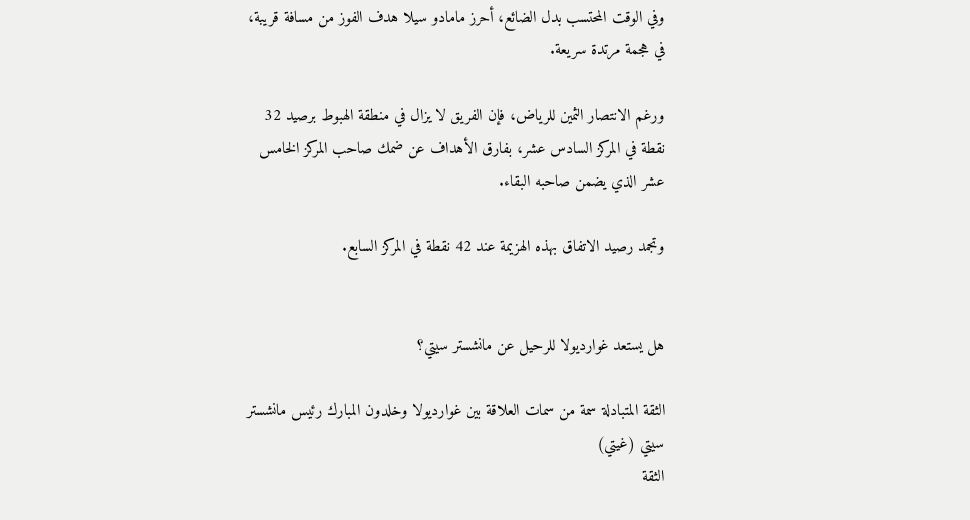وفي الوقت المحتسب بدل الضائع، أحرز مامادو سيلا هدف الفوز من مسافة قريبة، في هجمة مرتدة سريعة.

ورغم الانتصار الثمين للرياض، فإن الفريق لا يزال في منطقة الهبوط برصيد 32 نقطة في المركز السادس عشر، بفارق الأهداف عن ضمك صاحب المركز الخامس عشر الذي يضمن صاحبه البقاء.

وتجمد رصيد الاتفاق بهذه الهزيمة عند 42 نقطة في المركز السابع.


هل يستعد غوارديولا للرحيل عن مانشستر سيتي؟

الثقة المتبادلة سمة من سمات العلاقة بين غوارديولا وخلدون المبارك رئيس مانشستر سيتي (غيتي)
الثقة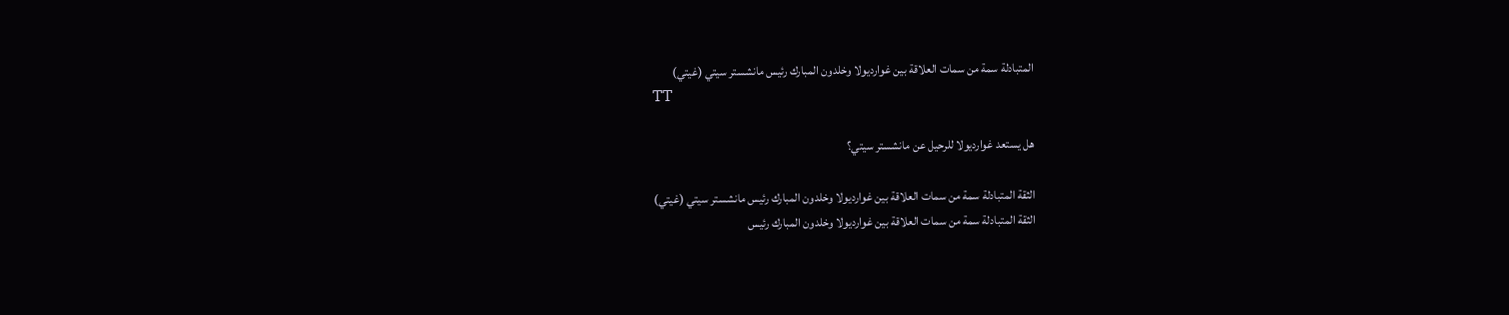المتبادلة سمة من سمات العلاقة بين غوارديولا وخلدون المبارك رئيس مانشستر سيتي (غيتي)
TT

هل يستعد غوارديولا للرحيل عن مانشستر سيتي؟

الثقة المتبادلة سمة من سمات العلاقة بين غوارديولا وخلدون المبارك رئيس مانشستر سيتي (غيتي)
الثقة المتبادلة سمة من سمات العلاقة بين غوارديولا وخلدون المبارك رئيس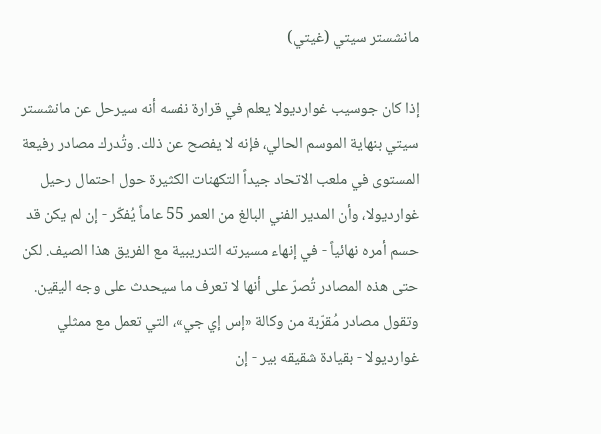مانشستر سيتي (غيتي)

إذا كان جوسيب غوارديولا يعلم في قرارة نفسه أنه سيرحل عن مانشستر سيتي بنهاية الموسم الحالي، فإنه لا يفصح عن ذلك. وتُدرك مصادر رفيعة المستوى في ملعب الاتحاد جيداً التكهنات الكثيرة حول احتمال رحيل غوارديولا، وأن المدير الفني البالغ من العمر 55 عاماً يُفكّر - إن لم يكن قد حسم أمره نهائياً - في إنهاء مسيرته التدريبية مع الفريق هذا الصيف. لكن حتى هذه المصادر تُصرّ على أنها لا تعرف ما سيحدث على وجه اليقين. وتقول مصادر مُقرّبة من وكالة «إس إي جي»، التي تعمل مع ممثلي غوارديولا - بقيادة شقيقه بير - إن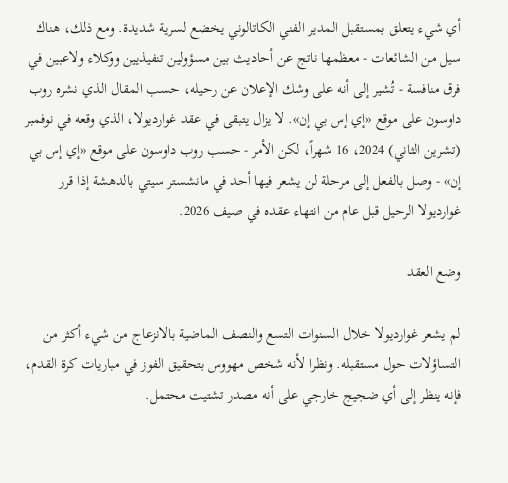أي شيء يتعلق بمستقبل المدير الفني الكاتالوني يخضع لسرية شديدة. ومع ذلك، هناك سيل من الشائعات - معظمها ناتج عن أحاديث بين مسؤولين تنفيذيين ووكلاء ولاعبين في فرق منافسة - تُشير إلى أنه على وشك الإعلان عن رحيله، حسب المقال الذي نشره روب داوسون على موقع «إي إس بي إن». لا يزال يتبقى في عقد غوارديولا، الذي وقعه في نوفمبر (تشرين الثاني) 2024، 16 شهراً، لكن الأمر - حسب روب داوسون على موقع «إي إس بي إن» - وصل بالفعل إلى مرحلة لن يشعر فيها أحد في مانشستر سيتي بالدهشة إذا قرر غوارديولا الرحيل قبل عام من انتهاء عقده في صيف 2026.

وضع العقد

لم يشعر غوارديولا خلال السنوات التسع والنصف الماضية بالانزعاج من شيء أكثر من التساؤلات حول مستقبله. ونظرا لأنه شخص مهووس بتحقيق الفوز في مباريات كرة القدم، فإنه ينظر إلى أي ضجيج خارجي على أنه مصدر تشتيت محتمل.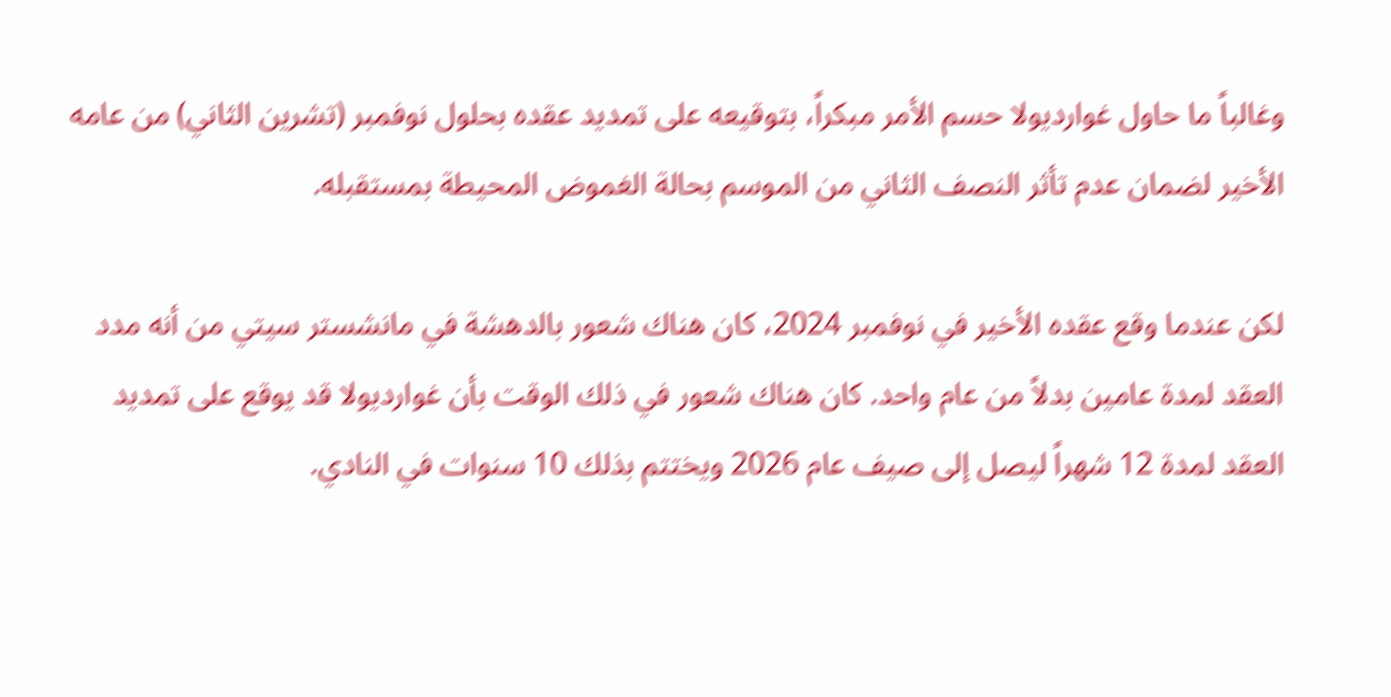وغالباً ما حاول غوارديولا حسم الأمر مبكراً، بتوقيعه على تمديد عقده بحلول نوفمبر (تشرين الثاني) من عامه الأخير لضمان عدم تأثر النصف الثاني من الموسم بحالة الغموض المحيطة بمستقبله.

لكن عندما وقع عقده الأخير في نوفمبر 2024، كان هناك شعور بالدهشة في مانشستر سيتي من أنه مدد العقد لمدة عامين بدلاً من عام واحد. كان هناك شعور في ذلك الوقت بأن غوارديولا قد يوقع على تمديد العقد لمدة 12 شهراً ليصل إلى صيف عام 2026 ويختتم بذلك 10 سنوات في النادي.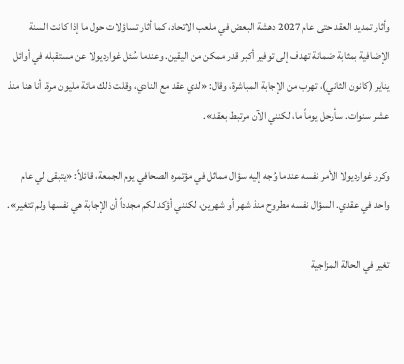وأثار تمديد العقد حتى عام 2027 دهشة البعض في ملعب الاتحاد، كما أثار تساؤلات حول ما إذا كانت السنة الإضافية بمثابة ضمانة تهدف إلى توفير أكبر قدر ممكن من اليقين. وعندما سُئل غوارديولا عن مستقبله في أوائل يناير (كانون الثاني)، تهرب من الإجابة المباشرة، وقال: «لدي عقد مع النادي، وقلت ذلك مائة مليون مرة. أنا هنا منذ عشر سنوات. سأرحل يوماً ما، لكنني الآن مرتبط بعقد».

وكرر غوارديولا الأمر نفسه عندما وُجه إليه سؤال مماثل في مؤتمره الصحافي يوم الجمعة، قائلاً: «يتبقى لي عام واحد في عقدي. السؤال نفسه مطروح منذ شهر أو شهرين، لكنني أؤكد لكم مجدداً أن الإجابة هي نفسها ولم تتغير».

تغير في الحالة المزاجية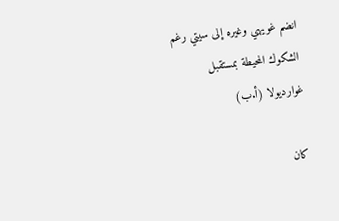انضم غويهي وغيره إلى سيتي رغم الشكوك المحيطة بمستقبل غوارديولا (أ.ب)

كان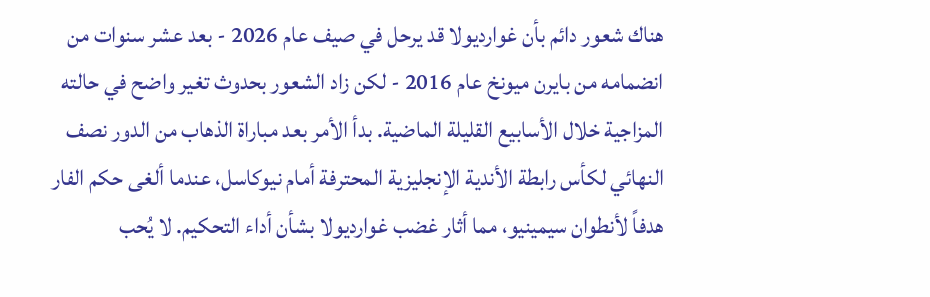هناك شعور دائم بأن غوارديولا قد يرحل في صيف عام 2026 - بعد عشر سنوات من انضمامه من بايرن ميونخ عام 2016 - لكن زاد الشعور بحدوث تغير واضح في حالته المزاجية خلال الأسابيع القليلة الماضية. بدأ الأمر بعد مباراة الذهاب من الدور نصف النهائي لكأس رابطة الأندية الإنجليزية المحترفة أمام نيوكاسل، عندما ألغى حكم الفار هدفاً لأنطوان سيمينيو، مما أثار غضب غوارديولا بشأن أداء التحكيم. لا يُحب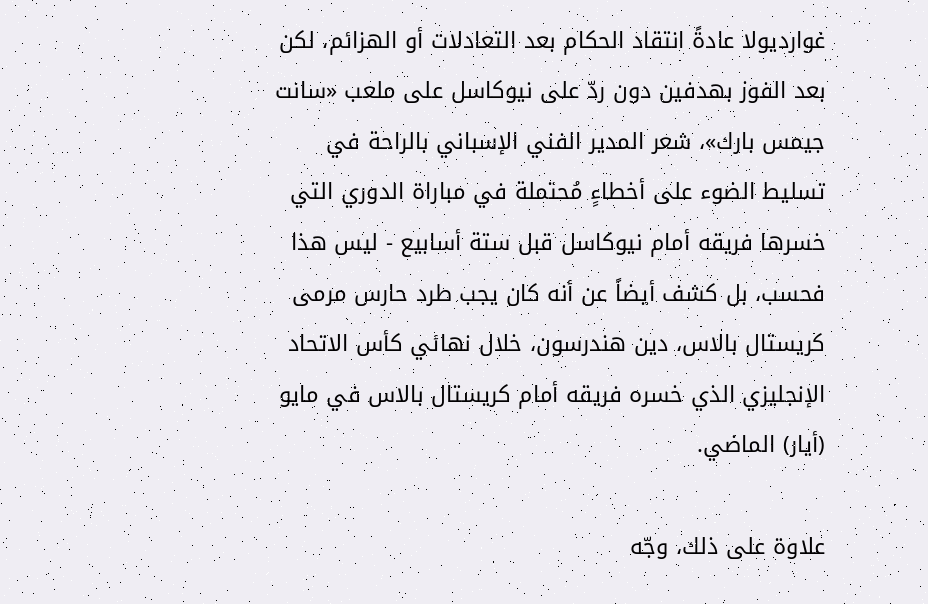غوارديولا عادةً انتقاد الحكام بعد التعادلات أو الهزائم، لكن بعد الفوز بهدفين دون ردّ على نيوكاسل على ملعب «سانت جيمس بارك»، شعر المدير الفني الإسباني بالراحة في تسليط الضوء على أخطاءٍ مُحتملة في مباراة الدوري التي خسرها فريقه أمام نيوكاسل قبل ستة أسابيع - ليس هذا فحسب، بل كشف أيضاً عن أنه كان يجب طرد حارس مرمى كريستال بالاس، دين هندرسون، خلال نهائي كأس الاتحاد الإنجليزي الذي خسره فريقه أمام كريستال بالاس في مايو (أيار) الماضي.

علاوة على ذلك، وجّه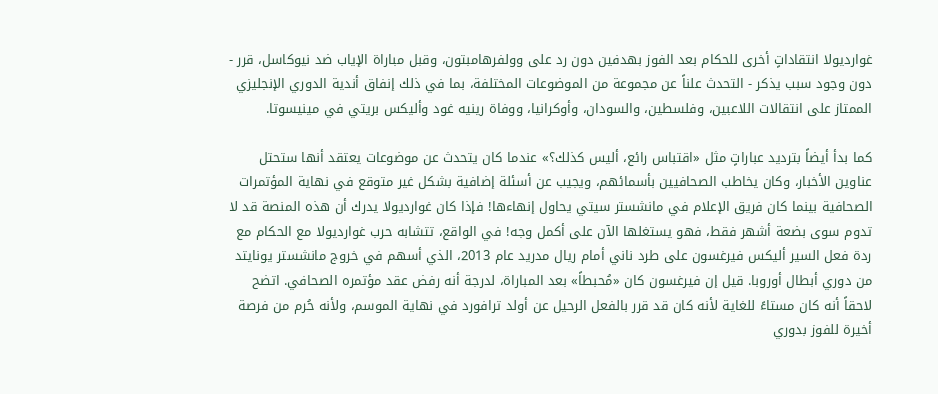غوارديولا انتقاداتٍ أخرى للحكام بعد الفوز بهدفين دون رد على وولفرهامبتون، وقبل مباراة الإياب ضد نيوكاسل، قرر - دون وجود سبب يذكر - التحدث علناً عن مجموعة من الموضوعات المختلفة، بما في ذلك إنفاق أندية الدوري الإنجليزي الممتاز على انتقالات اللاعبين، وفلسطين، والسودان، وأوكرانيا، ووفاة رينيه غود وأليكس بريتي في مينيسوتا.

كما بدأ أيضاً بترديد عباراتٍ مثل «اقتباس رائع، أليس كذلك؟» عندما كان يتحدث عن موضوعات يعتقد أنها ستحتل عناوين الأخبار، وكان يخاطب الصحافيين بأسمائهم، ويجيب عن أسئلة إضافية بشكل غير متوقع في نهاية المؤتمرات الصحافية بينما كان فريق الإعلام في مانشستر سيتي يحاول إنهاءها! فإذا كان غوارديولا يدرك أن هذه المنصة قد لا تدوم سوى بضعة أشهر فقط، فهو يستغلها الآن على أكمل وجه! في الواقع، تتشابه حرب غوارديولا مع الحكام مع ردة فعل السير أليكس فيرغسون على طرد ناني أمام ريال مدريد عام 2013، الذي أسهم في خروج مانشستر يونايتد من دوري أبطال أوروبا. قيل إن فيرغسون كان «مُحبطاً» بعد المباراة، لدرجة أنه رفض عقد مؤتمره الصحافي. اتضح لاحقاً أنه كان مستاءً للغاية لأنه كان قد قرر بالفعل الرحيل عن أولد ترافورد في نهاية الموسم، ولأنه حُرم من فرصة أخيرة للفوز بدوري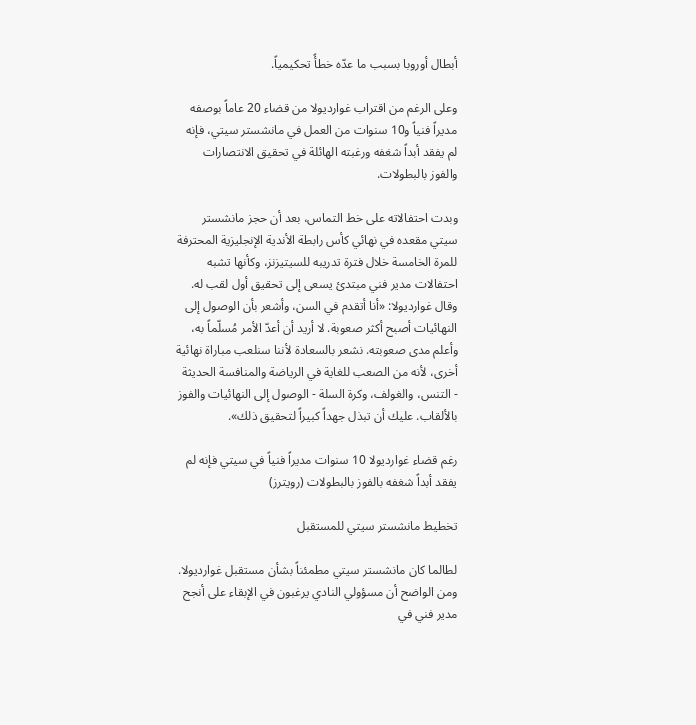أبطال أوروبا بسبب ما عدّه خطأً تحكيمياً.

وعلى الرغم من اقتراب غوارديولا من قضاء 20 عاماً بوصفه مديراً فنياً و10 سنوات من العمل في مانشستر سيتي، فإنه لم يفقد أبداً شغفه ورغبته الهائلة في تحقيق الانتصارات والفوز بالبطولات.

وبدت احتفالاته على خط التماس، بعد أن حجز مانشستر سيتي مقعده في نهائي كأس رابطة الأندية الإنجليزية المحترفة للمرة الخامسة خلال فترة تدريبه للسيتيزنز، وكأنها تشبه احتفالات مدير فني مبتدئ يسعى إلى تحقيق أول لقب له. وقال غوارديولا: «أنا أتقدم في السن، وأشعر بأن الوصول إلى النهائيات أصبح أكثر صعوبة. لا أريد أن أعدّ الأمر مُسلّماً به، وأعلم مدى صعوبته. نشعر بالسعادة لأننا سنلعب مباراة نهائية أخرى، لأنه من الصعب للغاية في الرياضة والمنافسة الحديثة - التنس، والغولف، وكرة السلة - الوصول إلى النهائيات والفوز بالألقاب. عليك أن تبذل جهداً كبيراً لتحقيق ذلك».

رغم قضاء غوارديولا 10 سنوات مديراً فنياً في سيتي فإنه لم يفقد أبداً شغفه بالفوز بالبطولات (رويترز)

تخطيط مانشستر سيتي للمستقبل

لطالما كان مانشستر سيتي مطمئناً بشأن مستقبل غوارديولا. ومن الواضح أن مسؤولي النادي يرغبون في الإبقاء على أنجح مدير فني في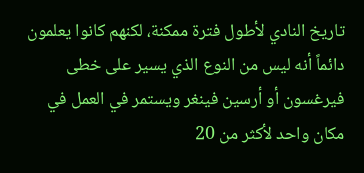تاريخ النادي لأطول فترة ممكنة، لكنهم كانوا يعلمون دائماً أنه ليس من النوع الذي يسير على خطى فيرغسون أو أرسين فينغر ويستمر في العمل في مكان واحد لأكثر من 20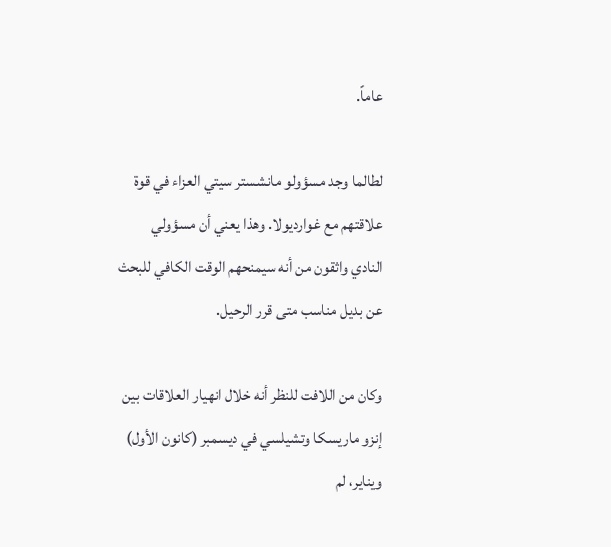عاماً.

لطالما وجد مسؤولو مانشستر سيتي العزاء في قوة علاقتهم مع غوارديولا. وهذا يعني أن مسؤولي النادي واثقون من أنه سيمنحهم الوقت الكافي للبحث عن بديل مناسب متى قرر الرحيل.

وكان من اللافت للنظر أنه خلال انهيار العلاقات بين إنزو ماريسكا وتشيلسي في ديسمبر (كانون الأول) ويناير، لم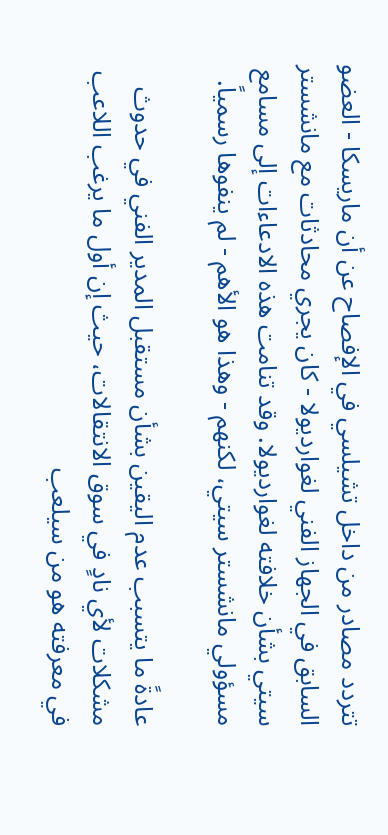تتردد مصادر من داخل تشيلسي في الإفصاح عن أن ماريسكا - العضو السابق في الجهاز الفني لغوارديولا - كان يجري محادثات مع مانشستر سيتي بشأن خلافته لغوارديولا. وقد تنامت هذه الادعاءات إلى مسامع مسؤولي مانشستر سيتي، لكنهم - وهذا هو الأهم - لم ينفوها رسمياً.

عادةً ما يتسبب عدم اليقين بشأن مستقبل المدير الفني في حدوث مشكلات لأي نادٍ في سوق الانتقالات، حيث إن أول ما يرغب اللاعب في معرفته هو من سيلعب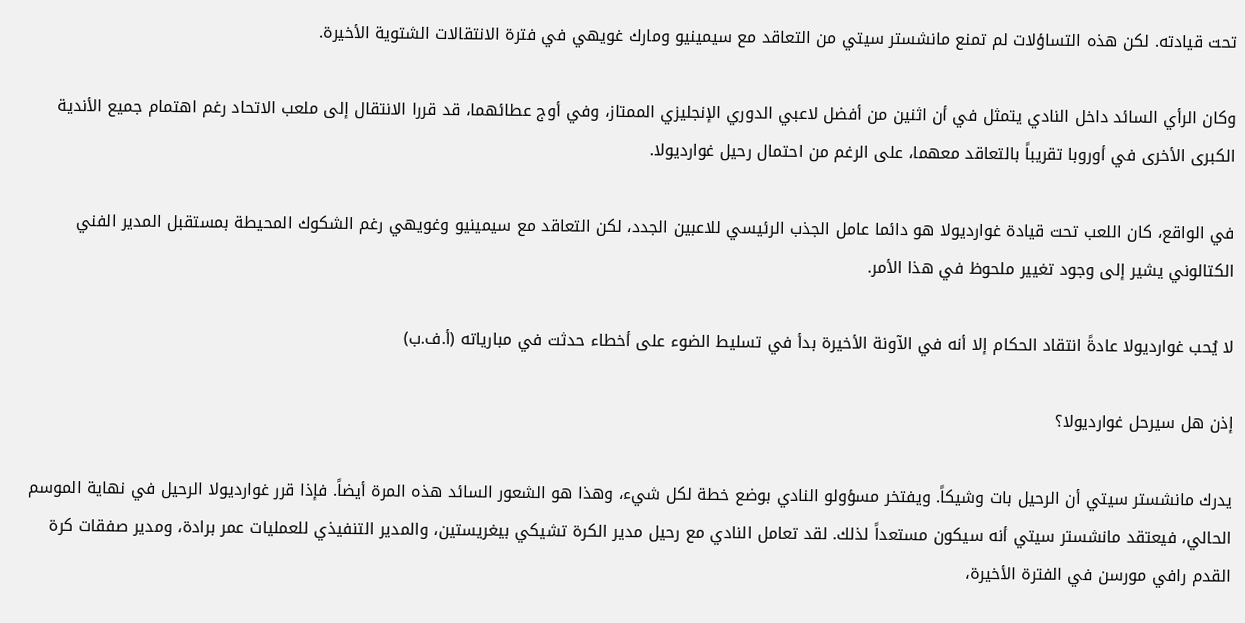تحت قيادته. لكن هذه التساؤلات لم تمنع مانشستر سيتي من التعاقد مع سيمينيو ومارك غويهي في فترة الانتقالات الشتوية الأخيرة.

وكان الرأي السائد داخل النادي يتمثل في أن اثنين من أفضل لاعبي الدوري الإنجليزي الممتاز، وفي أوج عطائهما، قد قررا الانتقال إلى ملعب الاتحاد رغم اهتمام جميع الأندية الكبرى الأخرى في أوروبا تقريباً بالتعاقد معهما، على الرغم من احتمال رحيل غوارديولا.

في الواقع، كان اللعب تحت قيادة غوارديولا هو دائما عامل الجذب الرئيسي للاعبين الجدد، لكن التعاقد مع سيمينيو وغويهي رغم الشكوك المحيطة بمستقبل المدير الفني الكتالوني يشير إلى وجود تغيير ملحوظ في هذا الأمر.

لا يُحب غوارديولا عادةً انتقاد الحكام إلا أنه في الآونة الأخيرة بدأ في تسليط الضوء على أخطاء حدثت في مبارياته (أ.ف.ب)

إذن هل سيرحل غوارديولا؟

يدرك مانشستر سيتي أن الرحيل بات وشيكاً. ويفتخر مسؤولو النادي بوضع خطة لكل شيء، وهذا هو الشعور السائد هذه المرة أيضاً. فإذا قرر غوارديولا الرحيل في نهاية الموسم الحالي، فيعتقد مانشستر سيتي أنه سيكون مستعداً لذلك. لقد تعامل النادي مع رحيل مدير الكرة تشيكي بيغريستين، والمدير التنفيذي للعمليات عمر برادة، ومدير صفقات كرة القدم رافي مورسن في الفترة الأخيرة،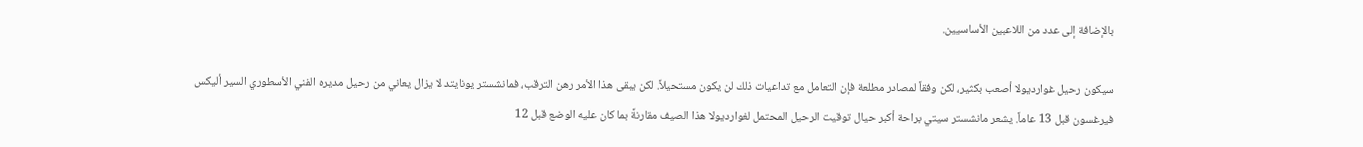بالإضافة إلى عدد من اللاعبين الأساسيين.

سيكون رحيل غوارديولا أصعب بكثير، لكن وفقاً لمصادر مطلعة فإن التعامل مع تداعيات ذلك لن يكون مستحيلاً. لكن يبقى هذا الأمر رهن الترقب، فمانشستر يونايتد لا يزال يعاني من رحيل مديره الفني الأسطوري السير أليكس فيرغسون قبل 13 عاماً. يشعر مانشستر سيتي براحة أكبر حيال توقيت الرحيل المحتمل لغوارديولا هذا الصيف مقارنةً بما كان عليه الوضع قبل 12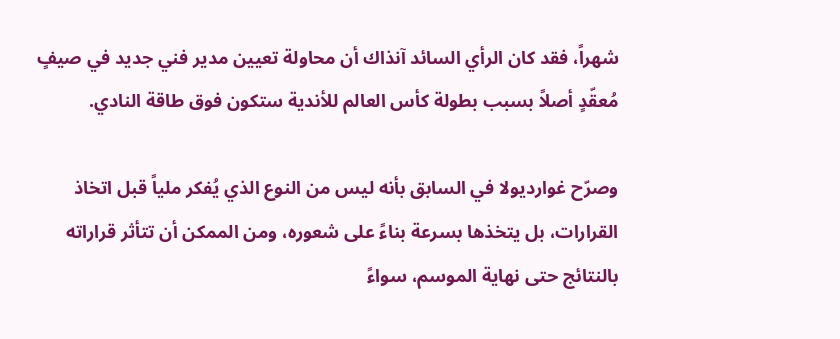شهراً، فقد كان الرأي السائد آنذاك أن محاولة تعيين مدير فني جديد في صيفٍ مُعقّدٍ أصلاً بسبب بطولة كأس العالم للأندية ستكون فوق طاقة النادي.

وصرّح غوارديولا في السابق بأنه ليس من النوع الذي يُفكر ملياً قبل اتخاذ القرارات، بل يتخذها بسرعة بناءً على شعوره، ومن الممكن أن تتأثر قراراته بالنتائج حتى نهاية الموسم، سواءً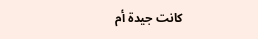كانت جيدة أم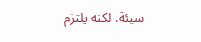سيئة. لكنه يلتزم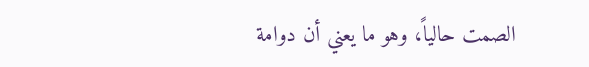الصمت حالياً، وهو ما يعني أن دوامة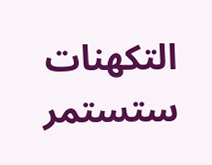التكهنات ستستمر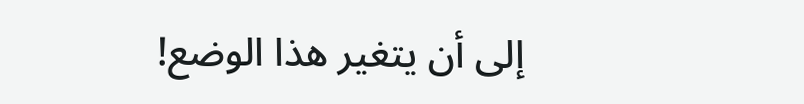إلى أن يتغير هذا الوضع!